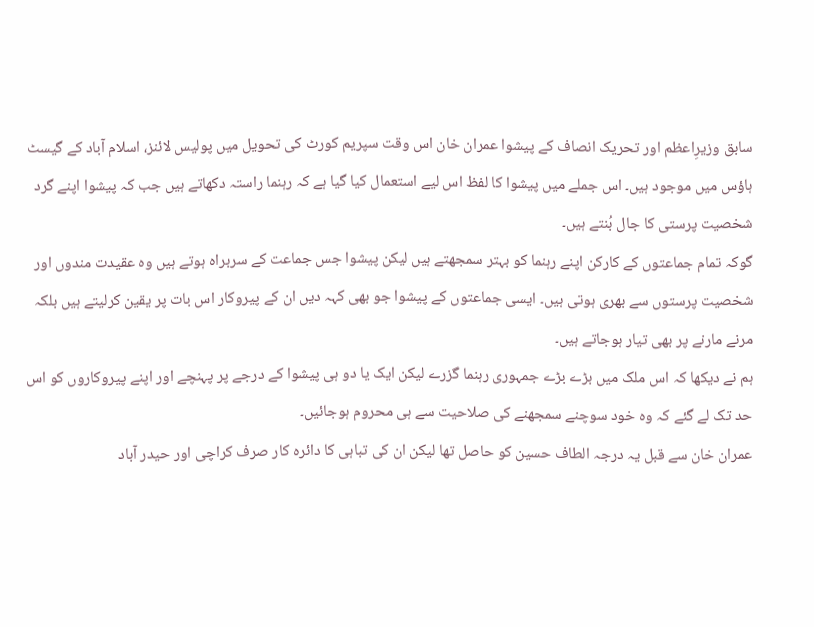سابق وزیرِاعظم اور تحریک انصاف کے پیشوا عمران خان اس وقت سپریم کورٹ کی تحویل میں پولیس لائنز، اسلام آباد کے گیسٹ ہاؤس میں موجود ہیں۔ اس جملے میں پیشوا کا لفظ اس لیے استعمال کیا گیا ہے کہ رہنما راستہ دکھاتے ہیں جب کہ پیشوا اپنے گرد شخصیت پرستی کا جال بُنتے ہیں۔
گوکہ تمام جماعتوں کے کارکن اپنے رہنما کو بہتر سمجھتے ہیں لیکن پیشوا جس جماعت کے سربراہ ہوتے ہیں وہ عقیدت مندوں اور شخصیت پرستوں سے بھری ہوتی ہیں۔ ایسی جماعتوں کے پیشوا جو بھی کہہ دیں ان کے پیروکار اس بات پر یقین کرلیتے ہیں بلکہ مرنے مارنے پر بھی تیار ہوجاتے ہیں۔
ہم نے دیکھا کہ اس ملک میں بڑے بڑے جمہوری رہنما گزرے لیکن ایک یا دو ہی پیشوا کے درجے پر پہنچے اور اپنے پیروکاروں کو اس حد تک لے گئے کہ وہ خود سوچنے سمجھنے کی صلاحیت سے ہی محروم ہوجائیں۔
عمران خان سے قبل یہ درجہ الطاف حسین کو حاصل تھا لیکن ان کی تباہی کا دائرہ کار صرف کراچی اور حیدر آباد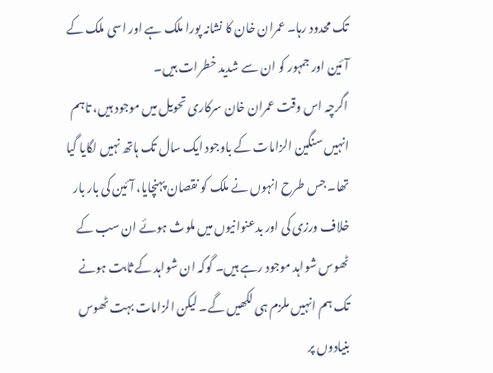تک محدود رہا۔ عمران خان کا نشانہ پورا ملک ہے اور اسی ملک کے آئین اور جمہور کو ان سے شدید خطرات ہیں۔
اگرچہ اس وقت عمران خان سرکاری تحویل میں موجود ہیں، تاہم انہیں سنگین الزامات کے باوجود ایک سال تک ہاتھ نہیں لگایا گیا تھا۔ جس طرح انہوں نے ملک کو نقصان پہنچایا، آئین کی بار بار خلاف ورزی کی اور بدعنوانیوں میں ملوث ہوئے ان سب کے ٹھوس شواہد موجود رہے ہیں۔ گوکہ ان شواہد کے ثابت ہونے تک ہم انہیں ملزم ہی لکھیں گے۔ لیکن الزامات بہت ٹھوس بنیادوں پر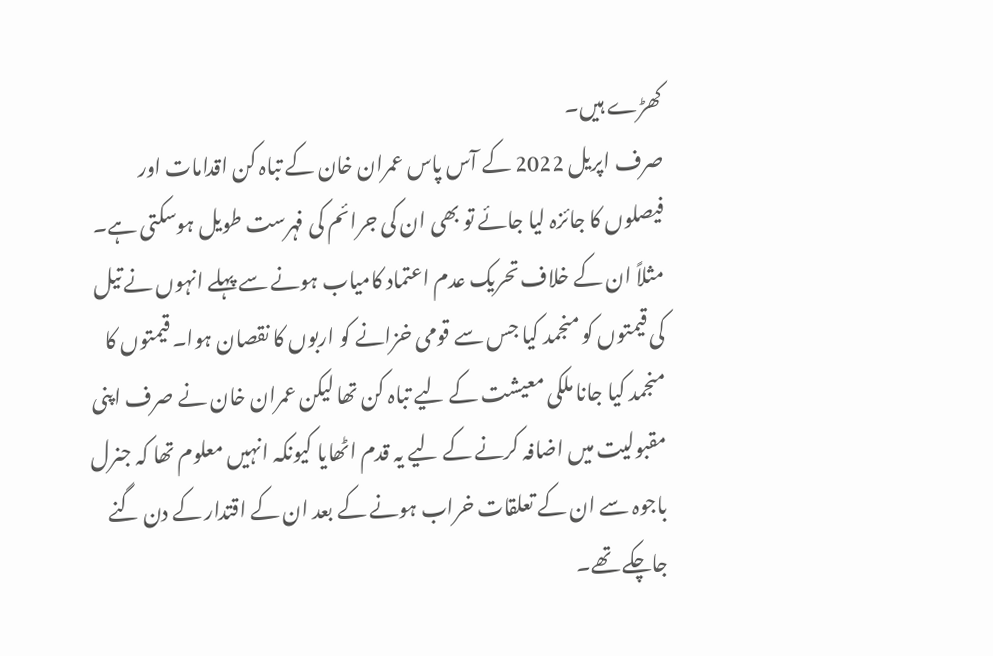کھڑے ہیں۔
صرف اپریل 2022 کے آس پاس عمران خان کے تباہ کن اقدامات اور فیصلوں کا جائزہ لیا جائے تو بھی ان کی جرائم کی فہرست طویل ہوسکتی ہے۔
مثلاً ان کے خلاف تحریک عدم اعتماد کامیاب ہونے سے پہلے انہوں نے تیل کی قیمتوں کو منجمد کیا جس سے قومی خزانے کو اربوں کا نقصان ہوا۔ قیمتوں کا منجمد کیا جانا ملکی معیشت کے لیے تباہ کن تھا لیکن عمران خان نے صرف اپنی مقبولیت میں اضافہ کرنے کے لیے یہ قدم اٹھایا کیونکہ انہیں معلوم تھا کہ جنرل باجوہ سے ان کے تعلقات خراب ہونے کے بعد ان کے اقتدار کے دن گنے جاچکے تھے۔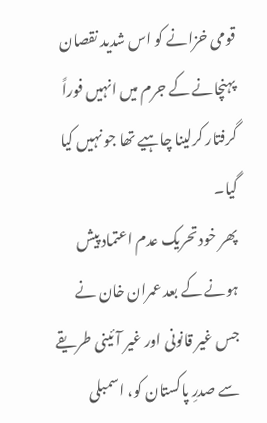قومی خزانے کو اس شدید نقصان پہنچانے کے جرم میں انہیں فوراً گرفتار کرلینا چاہیے تھا جو نہیں کیا گیا۔
پھر خود تحریک عدم اعتماد پیش ہونے کے بعد عمران خان نے جس غیر قانونی اور غیر آئینی طریقے سے صدرِ پاکستان کو، اسمبلی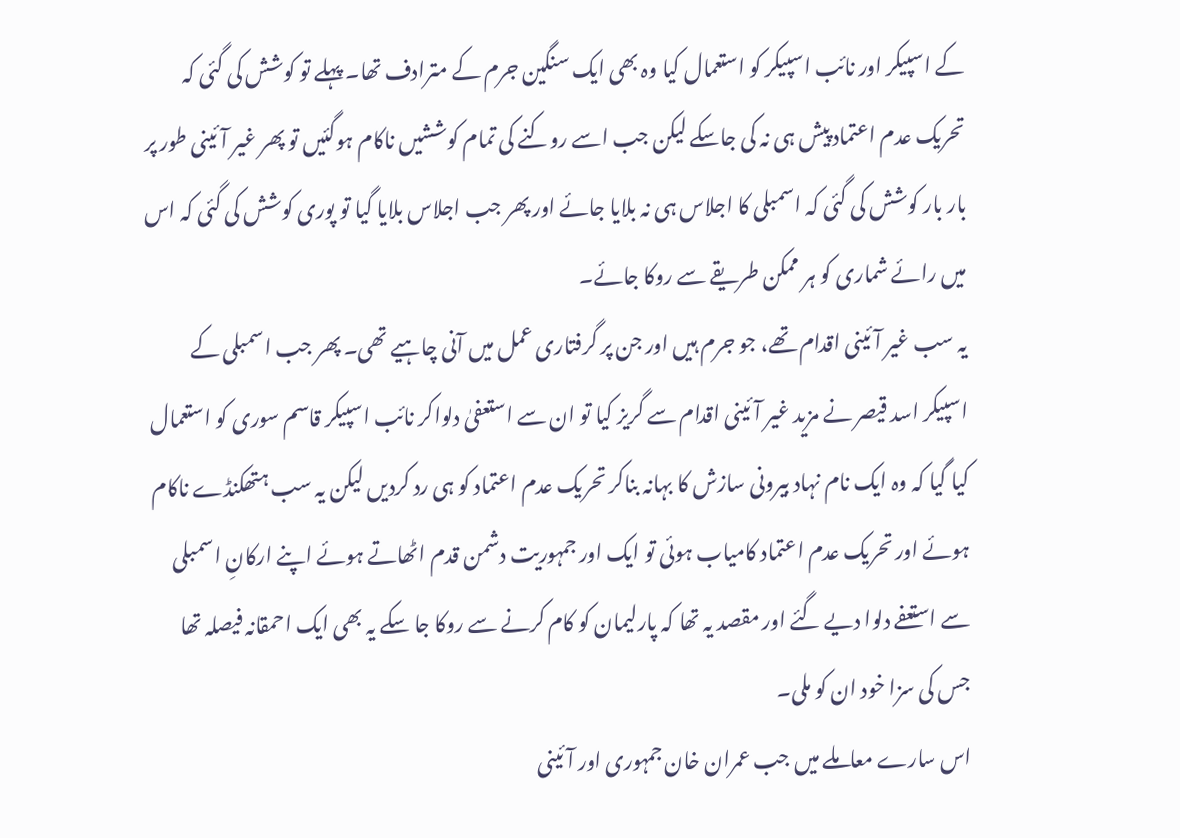کے اسپیکر اور نائب اسپیکر کو استعمال کیا وہ بھی ایک سنگین جرم کے مترادف تھا۔ پہلے تو کوشش کی گئی کہ تحریک عدم اعتماد پیش ہی نہ کی جاسکے لیکن جب اسے روکنے کی تمام کوششیں ناکام ہوگئیں تو پھر غیر آئینی طور پر بار بار کوشش کی گئی کہ اسمبلی کا اجلاس ہی نہ بلایا جائے اور پھر جب اجلاس بلایا گیا تو پوری کوشش کی گئی کہ اس میں رائے شماری کو ہر ممکن طریقے سے روکا جائے۔
یہ سب غیر آئینی اقدام تھے، جو جرم ہیں اور جن پر گرفتاری عمل میں آنی چاہیے تھی۔ پھر جب اسمبلی کے اسپیکر اسد قیصر نے مزید غیر آئینی اقدام سے گریز کیا تو ان سے استعفیٰ دلواکر نائب اسپیکر قاسم سوری کو استعمال کیا گیا کہ وہ ایک نام نہاد بیرونی سازش کا بہانہ بناکر تحریک عدم اعتماد کو ہی رد کردیں لیکن یہ سب ہتھکنڈے ناکام ہوئے اور تحریک عدم اعتماد کامیاب ہوئی تو ایک اور جمہوریت دشمن قدم اٹھاتے ہوئے اپنے ارکانِ اسمبلی سے استعفے دلوا دیے گئے اور مقصد یہ تھا کہ پارلیمان کو کام کرنے سے روکا جا سکے یہ بھی ایک احمقانہ فیصلہ تھا جس کی سزا خود ان کو ملی۔
اس سارے معاملے میں جب عمران خان جمہوری اور آئینی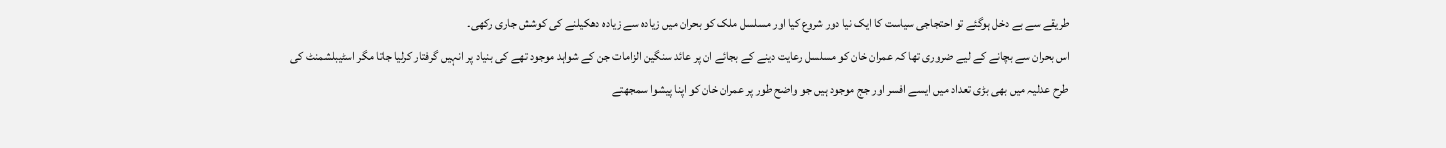طریقے سے بے دخل ہوگئے تو احتجاجی سیاست کا ایک نیا دور شروع کیا اور مسلسل ملک کو بحران میں زیادہ سے زیادہ دھکیلنے کی کوشش جاری رکھی۔
اس بحران سے بچانے کے لیے ضروری تھا کہ عمران خان کو مسلسل رعایت دینے کے بجائے ان پر عائد سنگین الزامات جن کے شواہد موجود تھے کی بنیاد پر انہیں گرفتار کرلیا جاتا مگر اسٹیبلشمنٹ کی طرح عدلیہ میں بھی بڑی تعداد میں ایسے افسر اور جج موجود ہیں جو واضح طور پر عمران خان کو اپنا پیشوا سمجھتے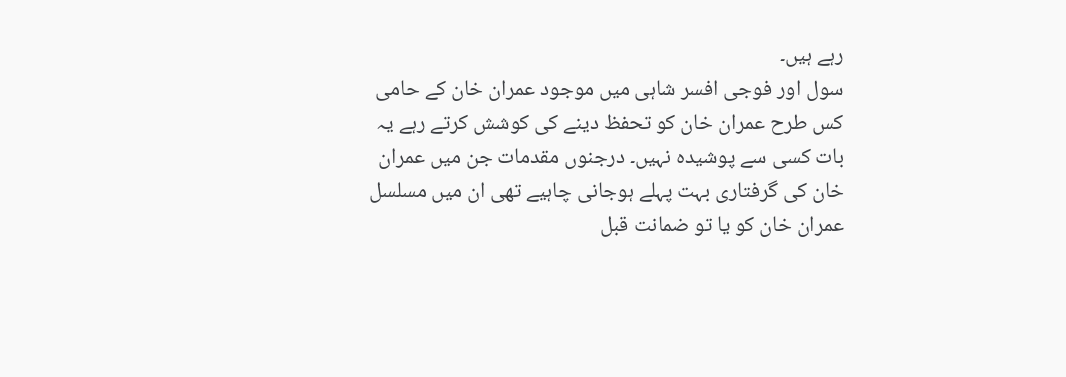رہے ہیں۔
سول اور فوجی افسر شاہی میں موجود عمران خان کے حامی کس طرح عمران خان کو تحفظ دینے کی کوشش کرتے رہے یہ بات کسی سے پوشیدہ نہیں۔ درجنوں مقدمات جن میں عمران خان کی گرفتاری بہت پہلے ہوجانی چاہیے تھی ان میں مسلسل عمران خان کو یا تو ضمانت قبل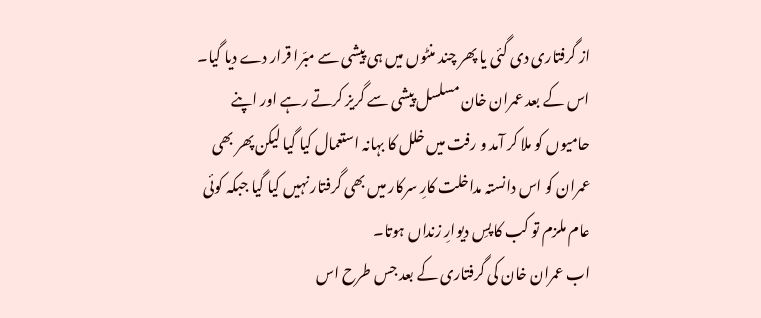از گرفتاری دی گئی یا پھر چند منٹوں میں ہی پیشی سے مبّرا قرار دے دیا گیا۔
اس کے بعد عمران خان مسلسل پیشی سے گریز کرتے رہے اور اپنے حامیوں کو ملا کر آمد و رفت میں خلل کا بہانہ استعمال کیا گیا لیکن پھر بھی عمران کو اس دانستہ مداخلت کارِ سرکار میں بھی گرفتار نہیں کیا گیا جبکہ کوئی عام ملزم تو کب کا پسِ دیوارِ زنداں ہوتا۔
اب عمران خان کی گرفتاری کے بعد جس طرح اس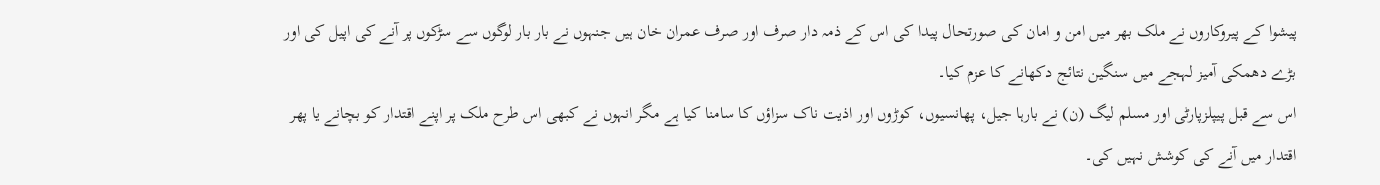پیشوا کے پیروکاروں نے ملک بھر میں امن و امان کی صورتحال پیدا کی اس کے ذمہ دار صرف اور صرف عمران خان ہیں جنہوں نے بار بار لوگوں سے سڑکوں پر آنے کی اپیل کی اور بڑے دھمکی آمیز لہجے میں سنگین نتائج دکھانے کا عزم کیا۔
اس سے قبل پیپلزپارٹی اور مسلم لیگ (ن) نے بارہا جیل، پھانسیوں، کوڑوں اور اذیت ناک سزاؤں کا سامنا کیا ہے مگر انہوں نے کبھی اس طرح ملک پر اپنے اقتدار کو بچانے یا پھر اقتدار میں آنے کی کوشش نہیں کی۔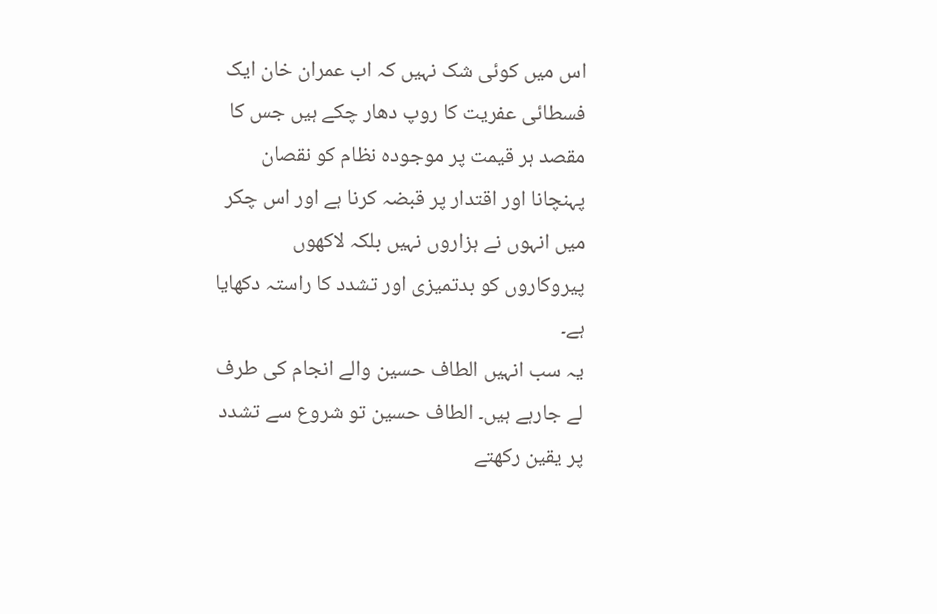اس میں کوئی شک نہیں کہ اب عمران خان ایک فسطائی عفریت کا روپ دھار چکے ہیں جس کا مقصد ہر قیمت پر موجودہ نظام کو نقصان پہنچانا اور اقتدار پر قبضہ کرنا ہے اور اس چکر میں انہوں نے ہزاروں نہیں بلکہ لاکھوں پیروکاروں کو بدتمیزی اور تشدد کا راستہ دکھایا ہے۔
یہ سب انہیں الطاف حسین والے انجام کی طرف لے جارہے ہیں۔ الطاف حسين تو شروع سے تشدد پر یقین رکھتے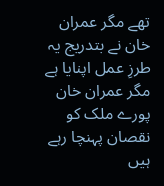تھے مگر عمران خان نے بتدریج یہ طرزِ عمل اپنایا ہے مگر عمران خان پورے ملک کو نقصان پہنچا رہے ہیں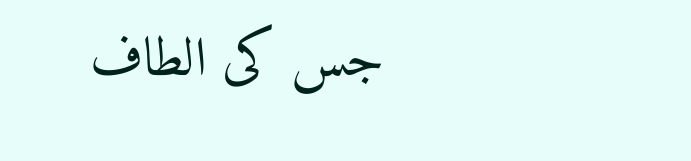جس کی الطاف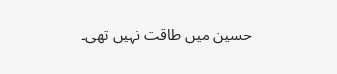حسین میں طاقت نہیں تھی۔